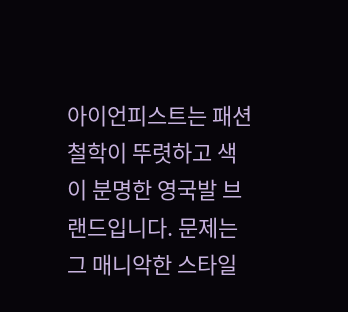아이언피스트는 패션 철학이 뚜렷하고 색이 분명한 영국발 브랜드입니다. 문제는 그 매니악한 스타일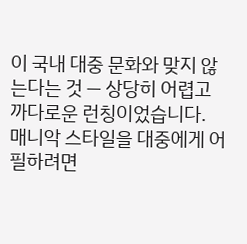이 국내 대중 문화와 맞지 않는다는 것 — 상당히 어렵고 까다로운 런칭이었습니다.
매니악 스타일을 대중에게 어필하려면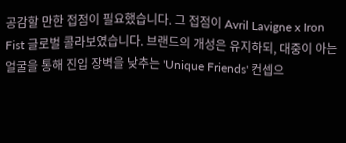공감할 만한 접점이 필요했습니다. 그 접점이 Avril Lavigne x Iron Fist 글로벌 콜라보였습니다. 브랜드의 개성은 유지하되, 대중이 아는 얼굴을 통해 진입 장벽을 낮추는 'Unique Friends' 컨셉으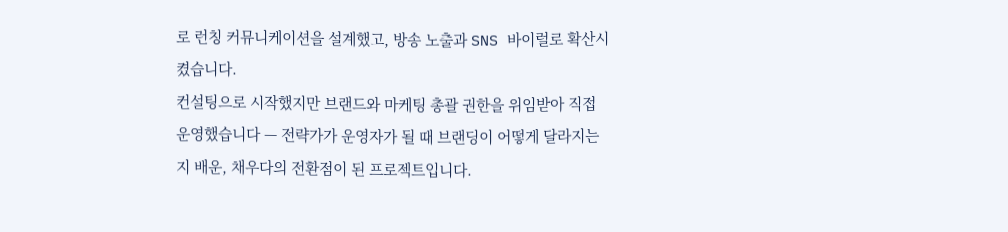로 런칭 커뮤니케이션을 설계했고, 방송 노출과 SNS 바이럴로 확산시켰습니다.
컨설팅으로 시작했지만 브랜드와 마케팅 총괄 권한을 위임받아 직접 운영했습니다 — 전략가가 운영자가 될 때 브랜딩이 어떻게 달라지는지 배운, 채우다의 전환점이 된 프로젝트입니다.